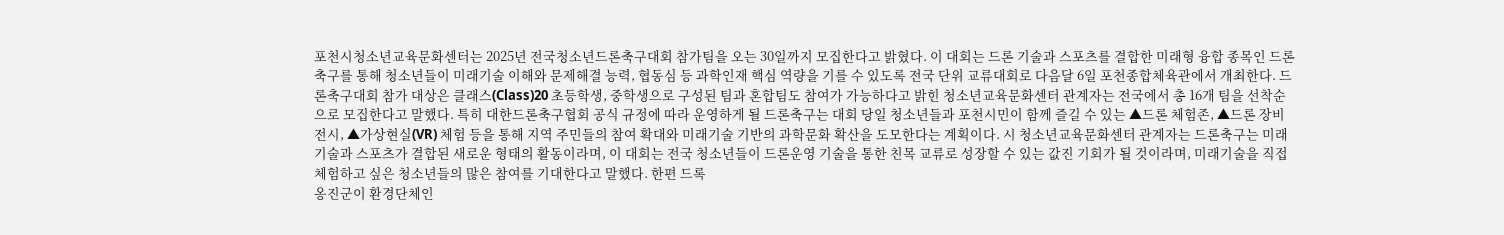포천시청소년교육문화센터는 2025년 전국청소년드론축구대회 참가팀을 오는 30일까지 모집한다고 밝혔다. 이 대회는 드론 기술과 스포츠를 결합한 미래형 융합 종목인 드론축구를 통해 청소년들이 미래기술 이해와 문제해결 능력, 협동심 등 과학인재 핵심 역량을 기를 수 있도록 전국 단위 교류대회로 다음달 6일 포천종합체육관에서 개최한다. 드론축구대회 참가 대상은 클래스(Class)20 초등학생, 중학생으로 구성된 팀과 혼합팀도 참여가 가능하다고 밝힌 청소년교육문화센터 관계자는 전국에서 총 16개 팀을 선착순으로 모집한다고 말했다. 특히 대한드론축구협회 공식 규정에 따라 운영하게 될 드론축구는 대회 당일 청소년들과 포천시민이 함께 즐길 수 있는 ▲드론 체험존, ▲드론 장비 전시, ▲가상현실(VR) 체험 등을 통해 지역 주민들의 참여 확대와 미래기술 기반의 과학문화 확산을 도모한다는 계획이다. 시 청소년교육문화센터 관계자는 드론축구는 미래기술과 스포츠가 결합된 새로운 형태의 활동이라며, 이 대회는 전국 청소년들이 드론운영 기술을 통한 친목 교류로 성장할 수 있는 값진 기회가 될 것이라며, 미래기술을 직접 체험하고 싶은 청소년들의 많은 참여를 기대한다고 말했다. 한편 드록
옹진군이 환경단체인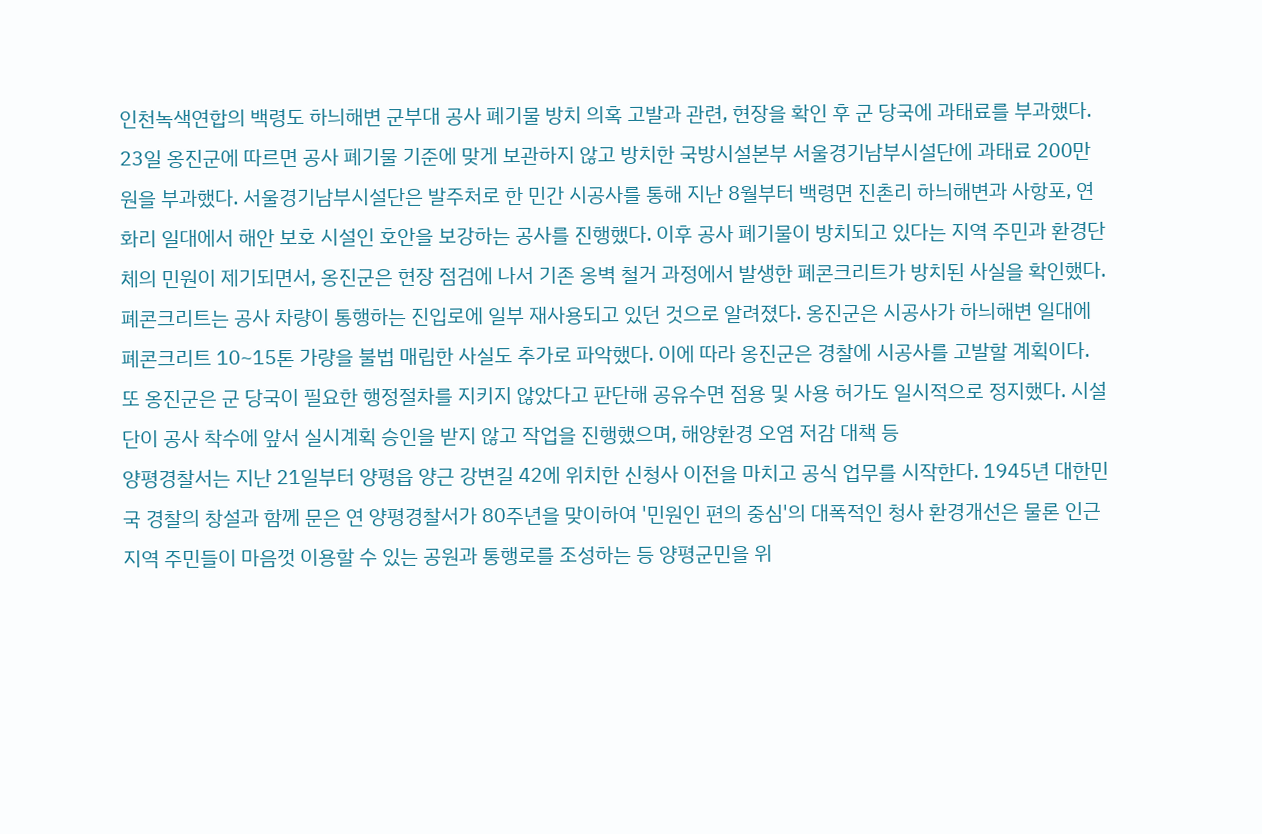인천녹색연합의 백령도 하늬해변 군부대 공사 폐기물 방치 의혹 고발과 관련, 현장을 확인 후 군 당국에 과태료를 부과했다. 23일 옹진군에 따르면 공사 폐기물 기준에 맞게 보관하지 않고 방치한 국방시설본부 서울경기남부시설단에 과태료 200만 원을 부과했다. 서울경기남부시설단은 발주처로 한 민간 시공사를 통해 지난 8월부터 백령면 진촌리 하늬해변과 사항포, 연화리 일대에서 해안 보호 시설인 호안을 보강하는 공사를 진행했다. 이후 공사 폐기물이 방치되고 있다는 지역 주민과 환경단체의 민원이 제기되면서, 옹진군은 현장 점검에 나서 기존 옹벽 철거 과정에서 발생한 폐콘크리트가 방치된 사실을 확인했다. 폐콘크리트는 공사 차량이 통행하는 진입로에 일부 재사용되고 있던 것으로 알려졌다. 옹진군은 시공사가 하늬해변 일대에 폐콘크리트 10~15톤 가량을 불법 매립한 사실도 추가로 파악했다. 이에 따라 옹진군은 경찰에 시공사를 고발할 계획이다. 또 옹진군은 군 당국이 필요한 행정절차를 지키지 않았다고 판단해 공유수면 점용 및 사용 허가도 일시적으로 정지했다. 시설단이 공사 착수에 앞서 실시계획 승인을 받지 않고 작업을 진행했으며, 해양환경 오염 저감 대책 등
양평경찰서는 지난 21일부터 양평읍 양근 강변길 42에 위치한 신청사 이전을 마치고 공식 업무를 시작한다. 1945년 대한민국 경찰의 창설과 함께 문은 연 양평경찰서가 80주년을 맞이하여 '민원인 편의 중심'의 대폭적인 청사 환경개선은 물론 인근지역 주민들이 마음껏 이용할 수 있는 공원과 통행로를 조성하는 등 양평군민을 위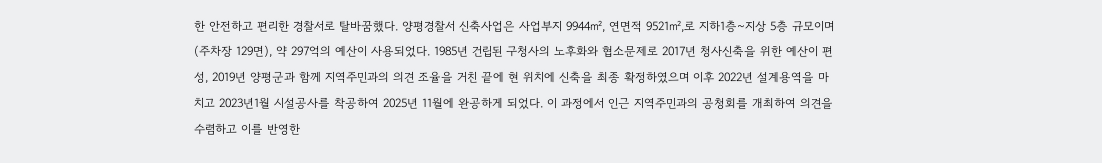한 안전하고 편리한 경찰서로 탈바꿈했다. 양평경찰서 신축사업은 사업부지 9944㎡, 연면적 9521㎡,로 지하1층~지상 5층 규모이며 (주차장 129면), 약 297억의 예산이 사용되었다. 1985년 건립된 구청사의 노후화와 협소문제로 2017년 청사신축을 위한 예산이 편성, 2019년 양평군과 함께 지역주민과의 의견 조율을 거친 끝에 현 위치에 신축을 최종 확정하였으며 이후 2022년 설계용역을 마치고 2023년1월 시설공사를 착공하여 2025년 11월에 완공하게 되었다. 이 과정에서 인근 지역주민과의 공청회를 개최하여 의견을 수렴하고 이를 반영한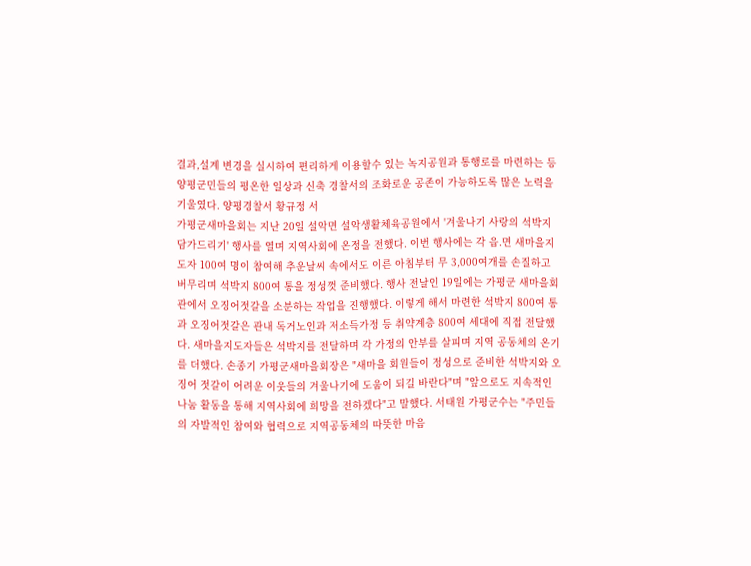결과,설계 변경을 실시하여 편리하게 이용할수 있는 녹지공원과 통행로를 마련하는 등 양평군민들의 평온한 일상과 신축 경찰서의 조화로운 공존이 가능하도록 많은 노력을 기울였다. 양평경찰서 황규정 서
가평군새마을회는 지난 20일 설악면 설악생활체육공원에서 '겨울나기 사랑의 석박지 담가드리기' 행사를 열며 지역사회에 온정을 전했다. 이번 행사에는 각 읍.면 새마을지도자 100여 명이 참여해 추운날씨 속에서도 이른 아침부터 무 3,000여개를 손질하고 버무리며 석박지 800여 통을 정성껏 준비했다. 행사 전날인 19일에는 가평군 새마을회관에서 오징어젓갈을 소분하는 작업을 진행했다. 이렇게 해서 마련한 석박지 800여 통과 오징어젓갈은 관내 독거노인과 저소득가정 등 취약계층 800여 세대에 직접 전달했다. 새마을지도자들은 석박지를 전달하며 각 가정의 안부를 살피며 지역 공동체의 온기를 더했다. 손종기 가평군새마을회장은 "새마을 회원들이 정성으로 준비한 석박지와 오징어 젓갈이 어려운 이웃들의 겨울나기에 도움이 되길 바란다"며 "앞으로도 지속적인 나눔 활동을 통해 지역사회에 희망을 전하겠다"고 말했다. 서태원 가평군수는 "주민들의 자발적인 참여와 협력으로 지역공동체의 따뜻한 마음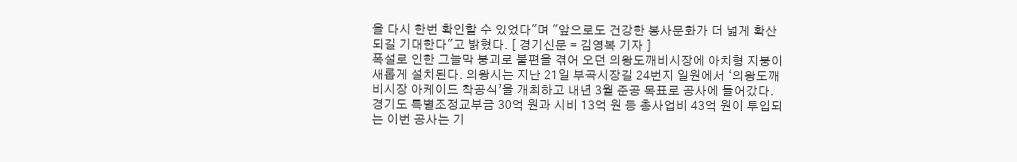을 다시 한번 확인할 수 있었다"며 "앞으로도 건강한 봉사문화가 더 넓게 확산되길 기대한다"고 밝혔다. [ 경기신문 = 김영복 기자 ]
폭설로 인한 그늘막 붕괴로 불편을 겪어 오던 의왕도깨비시장에 아치형 지붕이 새롭게 설치된다. 의왕시는 지난 21일 부곡시장길 24번지 일원에서 ‘의왕도깨비시장 아케이드 착공식’을 개최하고 내년 3월 준공 목표로 공사에 들어갔다. 경기도 특별조정교부금 30억 원과 시비 13억 원 등 총사업비 43억 원이 투입되는 이번 공사는 기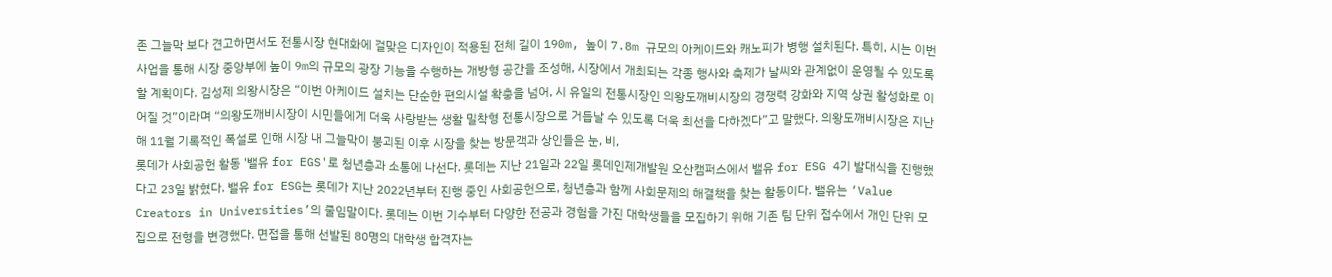존 그늘막 보다 견고하면서도 전통시장 현대화에 걸맞은 디자인이 적용된 전체 길이 190m, 높이 7.8m 규모의 아케이드와 캐노피가 병행 설치된다. 특히, 시는 이번 사업을 통해 시장 중앙부에 높이 9m의 규모의 광장 기능을 수행하는 개방형 공간을 조성해, 시장에서 개최되는 각종 행사와 축제가 날씨와 관계없이 운영될 수 있도록 할 계획이다. 김성제 의왕시장은 “이번 아케이드 설치는 단순한 편의시설 확충을 넘어, 시 유일의 전통시장인 의왕도깨비시장의 경쟁력 강화와 지역 상권 활성화로 이어질 것”이라며 “의왕도깨비시장이 시민들에게 더욱 사랑받는 생활 밀착형 전통시장으로 거듭날 수 있도록 더욱 최선을 다하겠다”고 말했다. 의왕도깨비시장은 지난해 11월 기록적인 폭설로 인해 시장 내 그늘막이 붕괴된 이후 시장을 찾는 방문객과 상인들은 눈, 비,
롯데가 사회공헌 활동 '밸유 for EGS'로 청년층과 소통에 나선다. 롯데는 지난 21일과 22일 롯데인제개발원 오산캠퍼스에서 밸유 for ESG 4기 발대식을 진행했다고 23일 밝혔다. 밸유 for ESG는 롯데가 지난 2022년부터 진행 중인 사회공헌으로, 청년층과 함께 사회문제의 해결책을 찾는 활동이다. 밸유는 ‘Value Creators in Universities’의 줄임말이다. 롯데는 이번 기수부터 다양한 전공과 경험을 가진 대학생들을 모집하기 위해 기존 팀 단위 접수에서 개인 단위 모집으로 전형을 변경했다. 면접을 통해 선발된 80명의 대학생 합격자는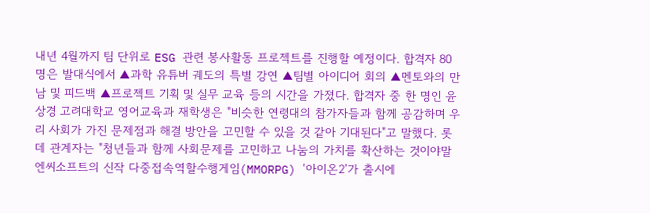내년 4월까지 팀 단위로 ESG 관련 봉사활동 프로젝트를 진행할 예정이다. 합격자 80명은 발대식에서 ▲과학 유튜버 궤도의 특별 강연 ▲팀별 아이디어 회의 ▲멘토와의 만남 및 피드백 ▲프로젝트 기획 및 실무 교육 등의 시간을 가졌다. 합격자 중 한 명인 윤상경 고려대학교 영어교육과 재학생은 "비슷한 연령대의 참가자들과 함께 공감하며 우리 사회가 가진 문제점과 해결 방안을 고민할 수 있을 것 같아 기대된다"고 말했다. 롯데 관계자는 "청년들과 함께 사회문제를 고민하고 나눔의 가치를 확산하는 것이야말
엔씨소프트의 신작 다중접속역할수행게임(MMORPG) ‘아이온2’가 출시에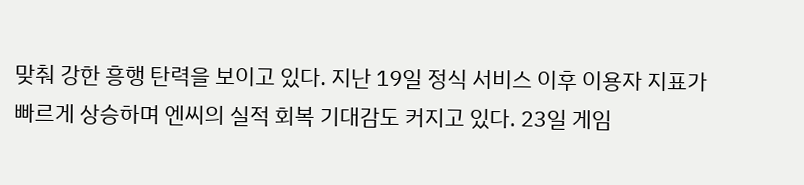맞춰 강한 흥행 탄력을 보이고 있다. 지난 19일 정식 서비스 이후 이용자 지표가 빠르게 상승하며 엔씨의 실적 회복 기대감도 커지고 있다. 23일 게임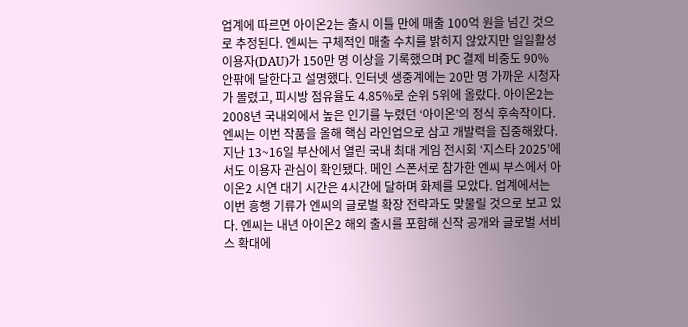업계에 따르면 아이온2는 출시 이틀 만에 매출 100억 원을 넘긴 것으로 추정된다. 엔씨는 구체적인 매출 수치를 밝히지 않았지만 일일활성이용자(DAU)가 150만 명 이상을 기록했으며 PC 결제 비중도 90% 안팎에 달한다고 설명했다. 인터넷 생중계에는 20만 명 가까운 시청자가 몰렸고, 피시방 점유율도 4.85%로 순위 5위에 올랐다. 아이온2는 2008년 국내외에서 높은 인기를 누렸던 ‘아이온’의 정식 후속작이다. 엔씨는 이번 작품을 올해 핵심 라인업으로 삼고 개발력을 집중해왔다. 지난 13~16일 부산에서 열린 국내 최대 게임 전시회 ‘지스타 2025’에서도 이용자 관심이 확인됐다. 메인 스폰서로 참가한 엔씨 부스에서 아이온2 시연 대기 시간은 4시간에 달하며 화제를 모았다. 업계에서는 이번 흥행 기류가 엔씨의 글로벌 확장 전략과도 맞물릴 것으로 보고 있다. 엔씨는 내년 아이온2 해외 출시를 포함해 신작 공개와 글로벌 서비스 확대에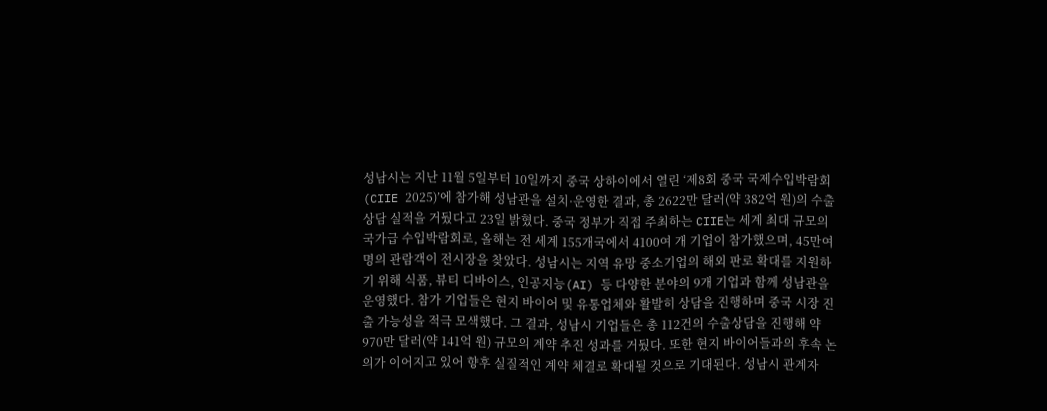성남시는 지난 11월 5일부터 10일까지 중국 상하이에서 열린 ‘제8회 중국 국제수입박람회(CIIE 2025)’에 참가해 성남관을 설치·운영한 결과, 총 2622만 달러(약 382억 원)의 수출상담 실적을 거뒀다고 23일 밝혔다. 중국 정부가 직접 주최하는 CIIE는 세계 최대 규모의 국가급 수입박람회로, 올해는 전 세계 155개국에서 4100여 개 기업이 참가했으며, 45만여 명의 관람객이 전시장을 찾았다. 성남시는 지역 유망 중소기업의 해외 판로 확대를 지원하기 위해 식품, 뷰티 디바이스, 인공지능(AI) 등 다양한 분야의 9개 기업과 함께 성남관을 운영했다. 참가 기업들은 현지 바이어 및 유통업체와 활발히 상담을 진행하며 중국 시장 진출 가능성을 적극 모색했다. 그 결과, 성남시 기업들은 총 112건의 수출상담을 진행해 약 970만 달러(약 141억 원) 규모의 계약 추진 성과를 거뒀다. 또한 현지 바이어들과의 후속 논의가 이어지고 있어 향후 실질적인 계약 체결로 확대될 것으로 기대된다. 성남시 관계자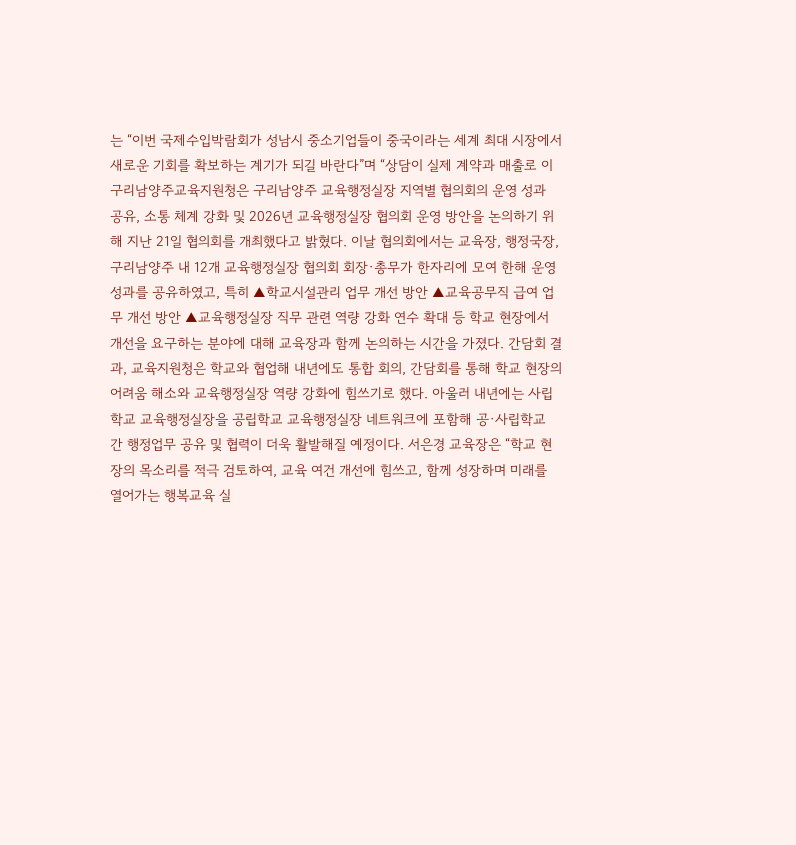는 “이번 국제수입박람회가 성남시 중소기업들이 중국이라는 세계 최대 시장에서 새로운 기회를 확보하는 계기가 되길 바란다”며 “상담이 실제 계약과 매출로 이
구리남양주교육지원청은 구리남양주 교육행정실장 지역별 협의회의 운영 성과 공유, 소통 체계 강화 및 2026년 교육행정실장 협의회 운영 방안을 논의하기 위해 지난 21일 협의회를 개최했다고 밝혔다. 이날 협의회에서는 교육장, 행정국장, 구리남양주 내 12개 교육행정실장 협의회 회장·총무가 한자리에 모여 한해 운영 성과를 공유하였고, 특히 ▲학교시설관리 업무 개선 방안 ▲교육공무직 급여 업무 개선 방안 ▲교육행정실장 직무 관련 역량 강화 연수 확대 등 학교 현장에서 개선을 요구하는 분야에 대해 교육장과 함께 논의하는 시간을 가졌다. 간담회 결과, 교육지원청은 학교와 협업해 내년에도 통합 회의, 간담회를 통해 학교 현장의 어려움 해소와 교육행정실장 역량 강화에 힘쓰기로 했다. 아울러 내년에는 사립학교 교육행정실장을 공립학교 교육행정실장 네트워크에 포함해 공·사립학교 간 행정업무 공유 및 협력이 더욱 활발해질 예정이다. 서은경 교육장은 “학교 현장의 목소리를 적극 검토하여, 교육 여건 개선에 힘쓰고, 함께 성장하며 미래를 열어가는 행복교육 실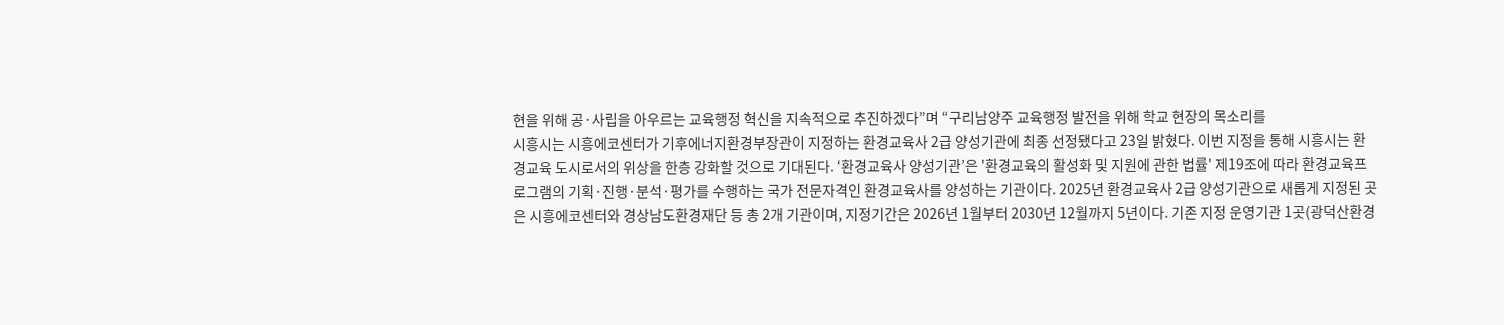현을 위해 공·사립을 아우르는 교육행정 혁신을 지속적으로 추진하겠다”며 “구리남양주 교육행정 발전을 위해 학교 현장의 목소리를
시흥시는 시흥에코센터가 기후에너지환경부장관이 지정하는 환경교육사 2급 양성기관에 최종 선정됐다고 23일 밝혔다. 이번 지정을 통해 시흥시는 환경교육 도시로서의 위상을 한층 강화할 것으로 기대된다. ‘환경교육사 양성기관’은 '환경교육의 활성화 및 지원에 관한 법률' 제19조에 따라 환경교육프로그램의 기획·진행·분석·평가를 수행하는 국가 전문자격인 환경교육사를 양성하는 기관이다. 2025년 환경교육사 2급 양성기관으로 새롭게 지정된 곳은 시흥에코센터와 경상남도환경재단 등 총 2개 기관이며, 지정기간은 2026년 1월부터 2030년 12월까지 5년이다. 기존 지정 운영기관 1곳(광덕산환경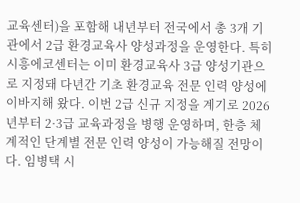교육센터)을 포함해 내년부터 전국에서 총 3개 기관에서 2급 환경교육사 양성과정을 운영한다. 특히 시흥에코센터는 이미 환경교육사 3급 양성기관으로 지정돼 다년간 기초 환경교육 전문 인력 양성에 이바지해 왔다. 이번 2급 신규 지정을 계기로 2026년부터 2·3급 교육과정을 병행 운영하며, 한층 체계적인 단계별 전문 인력 양성이 가능해질 전망이다. 임병택 시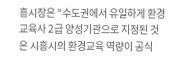흥시장은 “수도권에서 유일하게 환경교육사 2급 양성기관으로 지정된 것은 시흥시의 환경교육 역량이 공식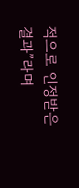적으로 인정받은 결과”라며